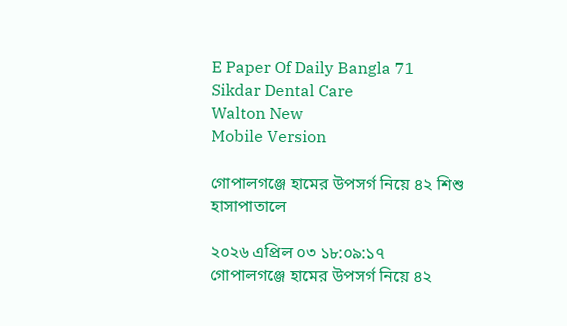E Paper Of Daily Bangla 71
Sikdar Dental Care
Walton New
Mobile Version

গোপালগঞ্জে হামের উপসর্গ নিয়ে ৪২ শিশু হাসাপাতালে

২০২৬ এপ্রিল ০৩ ১৮:০৯:১৭
গোপালগঞ্জে হামের উপসর্গ নিয়ে ৪২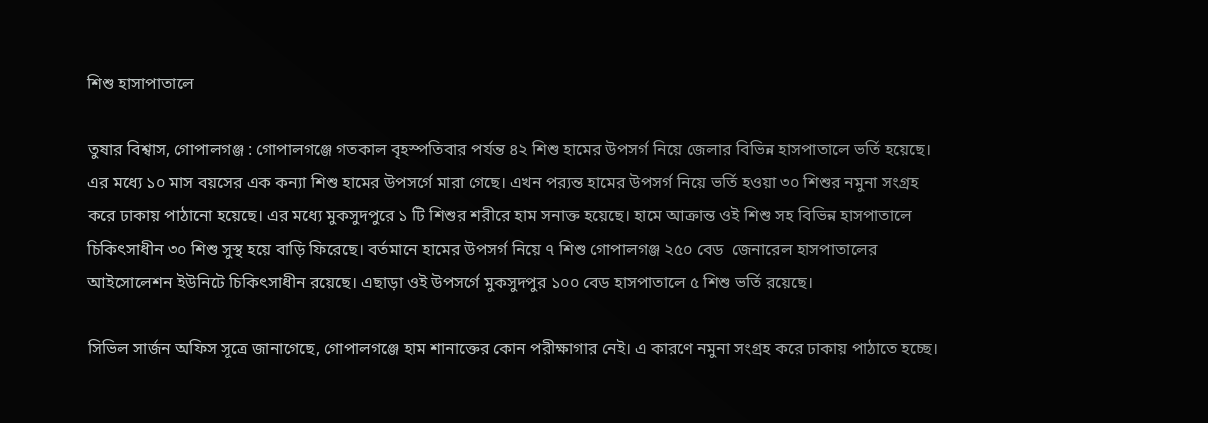শিশু হাসাপাতালে

তুষার বিশ্বাস, গোপালগঞ্জ : গোপালগঞ্জে গতকাল বৃহস্পতিবার পর্যন্ত ৪২ শিশু হামের উপসর্গ নিয়ে জেলার বিভিন্ন হাসপাতালে ভর্তি হয়েছে। এর মধ্যে ১০ মাস বয়সের এক কন্যা শিশু হামের উপসর্গে মারা গেছে। এখন পর‌্যন্ত হামের উপসর্গ নিয়ে ভর্তি হওয়া ৩০ শিশুর নমুনা সংগ্রহ করে ঢাকায় পাঠানো হয়েছে। এর মধ্যে মুকসুদপুরে ১ টি শিশুর শরীরে হাম সনাক্ত হয়েছে। হামে আক্রান্ত ওই শিশু সহ বিভিন্ন হাসপাতালে চিকিৎসাধীন ৩০ শিশু সুস্থ হয়ে বাড়ি ফিরেছে। বর্তমানে হামের উপসর্গ নিয়ে ৭ শিশু গোপালগঞ্জ ২৫০ বেড  জেনারেল হাসপাতালের আইসোলেশন ইউনিটে চিকিৎসাধীন রয়েছে। এছাড়া ওই উপসর্গে মুকসুদপুর ১০০ বেড হাসপাতালে ৫ শিশু ভর্তি রয়েছে।

সিভিল সার্জন অফিস সূত্রে জানাগেছে, গোপালগঞ্জে হাম শানাক্তের কোন পরীক্ষাগার নেই। এ কারণে নমুনা সংগ্রহ করে ঢাকায় পাঠাতে হচ্ছে।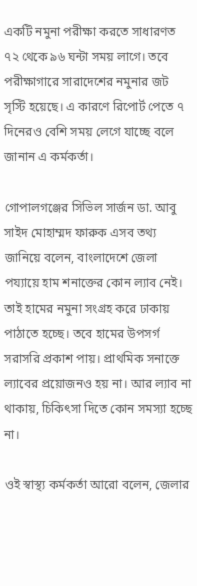একটি নমুনা পরীক্ষা করতে সাধারণত ৭২ থেকে ৯৬ ঘন্টা সময় লাগে। তবে পরীক্ষাগারে সারাদেশের নমুনার জট সৃস্টি হয়েছে। এ কারণে রিপোর্ট পেতে ৭ দিনেরও বেশি সময় লেগে যাচ্ছে বলে জানান এ কর্মকর্তা।

গোপালগঞ্জের সিভিল সার্জন ডা. আবু সাইদ মোহাম্মদ ফারুক এসব তথ্য জানিয়ে বলেন, বাংলাদেশে জেলা পয্যায়ে হাম শনাক্তের কোন ল্যাব নেই। তাই হামের নমুনা সংগ্রহ করে ঢাকায় পাঠাতে হচ্ছে। তবে হামের উপসর্গ সরাসরি প্রকাশ পায়। প্রাথমিক সনাক্তে ল্যাবের প্রয়োজনও হয় না। আর ল্যাব না থাকায়, চিকিৎসা দিতে কোন সমস্যা হচ্ছে না।

ওই স্বাস্থ্য কর্মকর্তা আরো বলেন, জেলার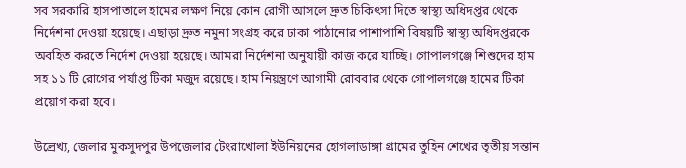সব সরকারি হাসপাতালে হামের লক্ষণ নিয়ে কোন রোগী আসলে দ্রুত চিকিৎসা দিতে স্বাস্থ্য অধিদপ্তর থেকে নির্দেশনা দেওয়া হয়েছে। এছাড়া দ্রুত নমুনা সংগ্রহ করে ঢাকা পাঠানোর পাশাপাশি বিষয়টি স্বাস্থ্য অধিদপ্তরকে অবহিত করতে নির্দেশ দেওয়া হয়েছে। আমরা নির্দেশনা অনুযায়ী কাজ করে যাচ্ছি। গোপালগঞ্জে শিশুদের হাম সহ ১১ টি রোগের পর্যাপ্ত টিকা মজুদ রয়েছে। হাম নিয়ন্ত্রণে আগামী রোববার থেকে গোপালগঞ্জে হামের টিকা প্রয়োগ করা হবে।

উল্রেখ্য, জেলার মুকসুদপুর উপজেলার টেংরাখোলা ইউনিয়নের হোগলাডাঙ্গা গ্রামের তুহিন শেখের তৃতীয় সন্তান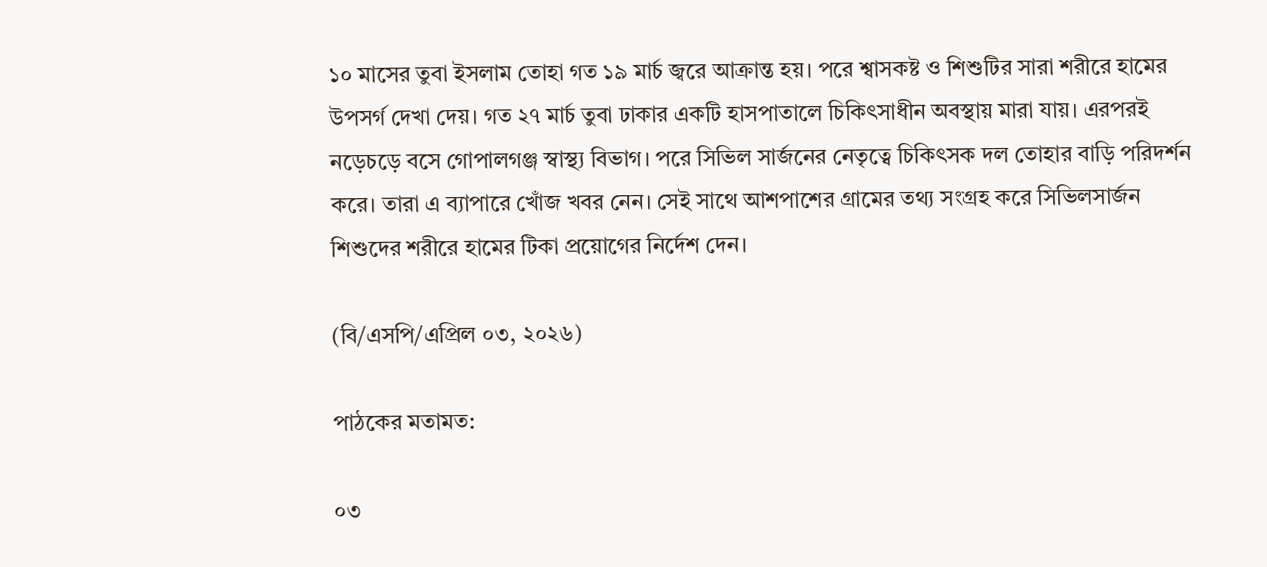১০ মাসের তুবা ইসলাম তোহা গত ১৯ মার্চ জ্বরে আক্রান্ত হয়। পরে শ্বাসকষ্ট ও শিশুটির সারা শরীরে হামের উপসর্গ দেখা দেয়। গত ২৭ মার্চ তুবা ঢাকার একটি হাসপাতালে চিকিৎসাধীন অবস্থায় মারা যায়। এরপরই নড়েচড়ে বসে গোপালগঞ্জ স্বাস্থ্য বিভাগ। পরে সিভিল সার্জনের নেতৃত্বে চিকিৎসক দল তোহার বাড়ি পরিদর্শন করে। তারা এ ব্যাপারে খোঁজ খবর নেন। সেই সাথে আশপাশের গ্রামের তথ্য সংগ্রহ করে সিভিলসার্জন শিশুদের শরীরে হামের টিকা প্রয়োগের নির্দেশ দেন।

(বি/এসপি/এপ্রিল ০৩, ২০২৬)

পাঠকের মতামত:

০৩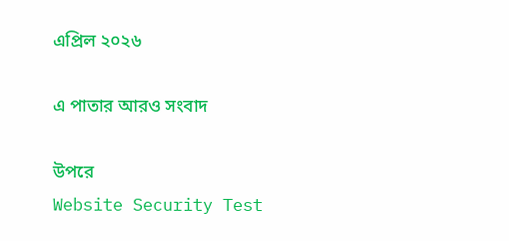এপ্রিল ২০২৬

এ পাতার আরও সংবাদ

উপরে
Website Security Test